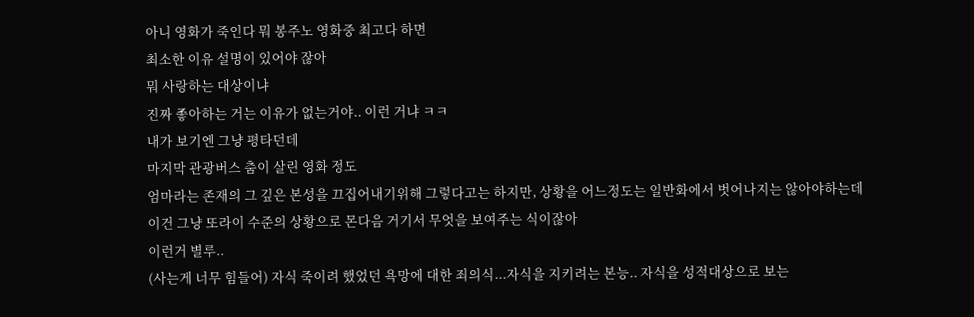아니 영화가 죽인다 뭐 봉주노 영화중 최고다 하면
최소한 이유 설명이 있어야 잖아
뭐 사랑하는 대상이냐
진짜 좋아하는 거는 이유가 없는거야.. 이런 거냐 ㅋㅋ
내가 보기엔 그냥 평타던데
마지막 관광버스 춤이 살린 영화 정도
엄마라는 존재의 그 깊은 본성을 끄집어내기위해 그렇다고는 하지만, 상황을 어느정도는 일반화에서 벗어나지는 않아야하는데
이건 그냥 또라이 수준의 상황으로 몬다음 거기서 무엇을 보여주는 식이잖아
이런거 별루..
(사는게 너무 힘들어) 자식 죽이려 했었던 욕망에 대한 죄의식...자식을 지키려는 본능.. 자식을 성적대상으로 보는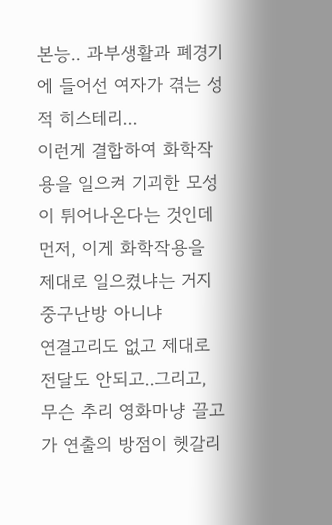본능.. 과부생활과 폐경기에 들어선 여자가 겪는 성적 히스테리...
이런게 결합하여 화학작용을 일으켜 기괴한 모성이 튀어나온다는 것인데
먼저, 이게 화학작용을 제대로 일으켰냐는 거지
중구난방 아니냐
연결고리도 없고 제대로 전달도 안되고..그리고, 무슨 추리 영화마냥 끌고가 연출의 방점이 헷갈리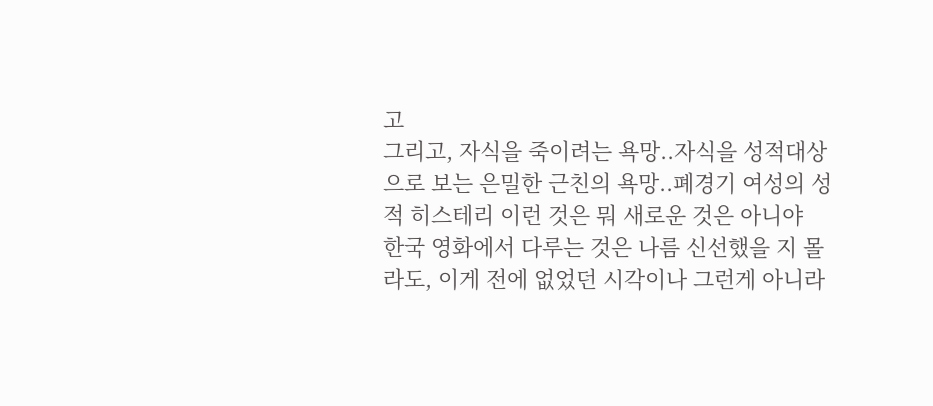고
그리고, 자식을 죽이려는 욕망..자식을 성적대상으로 보는 은밀한 근친의 욕망..폐경기 여성의 성적 히스테리 이런 것은 뭐 새로운 것은 아니야
한국 영화에서 다루는 것은 나름 신선했을 지 몰라도, 이게 전에 없었던 시각이나 그런게 아니라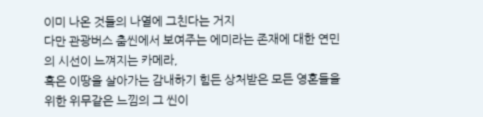이미 나온 것들의 나열에 그친다는 거지
다만 관광버스 춤씬에서 보여주는 에미라는 존재에 대한 연민의 시선이 느껴지는 카메라,
혹은 이땅을 살아가는 감내하기 힘든 상처받은 모든 영혼들을 위한 위무같은 느낌의 그 씬이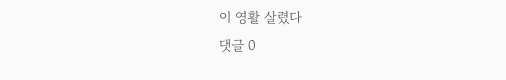이 영활 살렸다
댓글 0